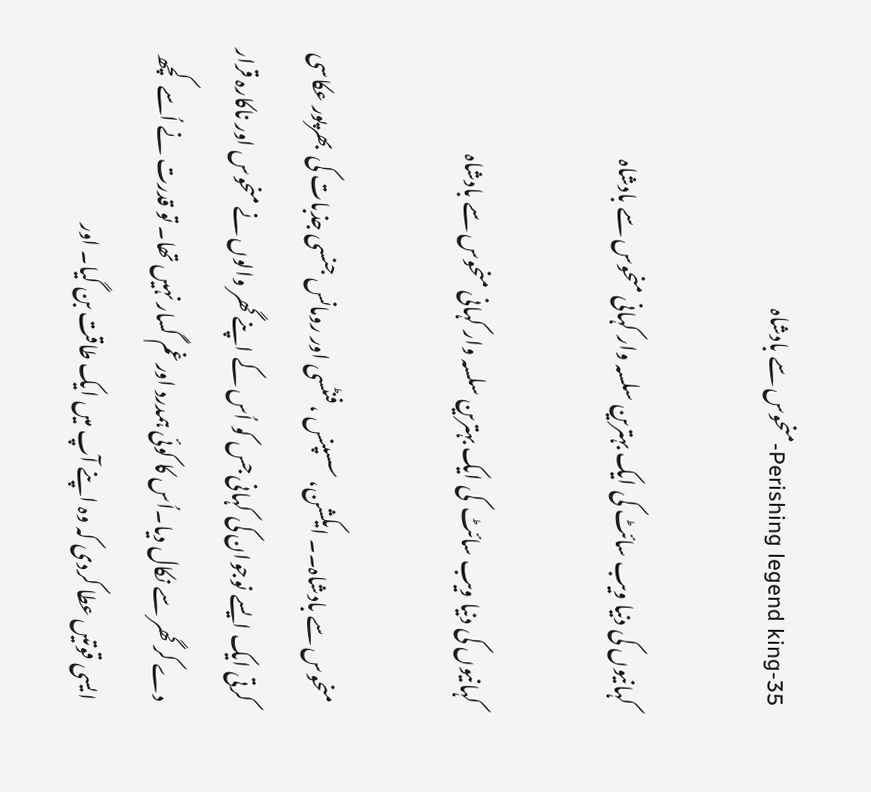Perishing legend king-35-منحوس سے بادشاہ

کہانیوں کی دنیا ویب سائٹ کی ایک بہترین سلسہ وار کہانی منحوس سے بادشاہ

کہانیوں کی دنیا ویب سائٹ  کی ایک بہترین سلسہ وار کہانی منحوس سے بادشاہ

منحوس سے بادشاہ۔۔ ایکشن، سسپنس ، فنٹسی اور رومانس جنسی جذبات کی  بھرپور عکاسی کرتی ایک ایسے نوجوان کی کہانی جس کو اُس کے اپنے گھر والوں نے منحوس اور ناکارہ قرار دے کر گھر سے نکال دیا۔اُس کا کوئی ہمدرد اور غم گسار نہیں تھا۔ تو قدرت نے اُسے  کچھ ایسی قوتیں عطا کردی کہ وہ اپنے آپ میں ایک طاقت بن گیا۔ اور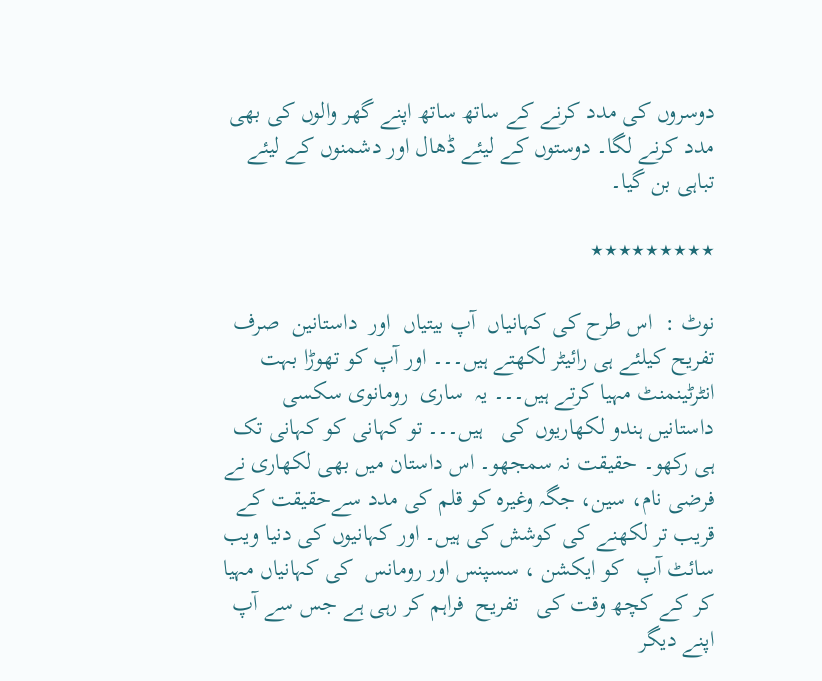دوسروں کی مدد کرنے کے ساتھ ساتھ اپنے گھر والوں کی بھی مدد کرنے لگا۔ دوستوں کے لیئے ڈھال اور دشمنوں کے لیئے تباہی بن گیا۔

٭٭٭٭٭٭٭٭٭

نوٹ :  اس طرح کی کہانیاں  آپ بیتیاں  اور  داستانین  صرف تفریح کیلئے ہی رائیٹر لکھتے ہیں۔۔۔ اور آپ کو تھوڑا بہت انٹرٹینمنٹ مہیا کرتے ہیں۔۔۔ یہ  ساری  رومانوی سکسی داستانیں ہندو لکھاریوں کی   ہیں۔۔۔ تو کہانی کو کہانی تک ہی رکھو۔ حقیقت نہ سمجھو۔ اس داستان میں بھی لکھاری نے فرضی نام، سین، جگہ وغیرہ کو قلم کی مدد سےحقیقت کے قریب تر لکھنے کی کوشش کی ہیں۔ اور کہانیوں کی دنیا ویب سائٹ آپ  کو ایکشن ، سسپنس اور رومانس  کی کہانیاں مہیا کر کے کچھ وقت کی   تفریح  فراہم کر رہی ہے جس سے آپ اپنے دیگر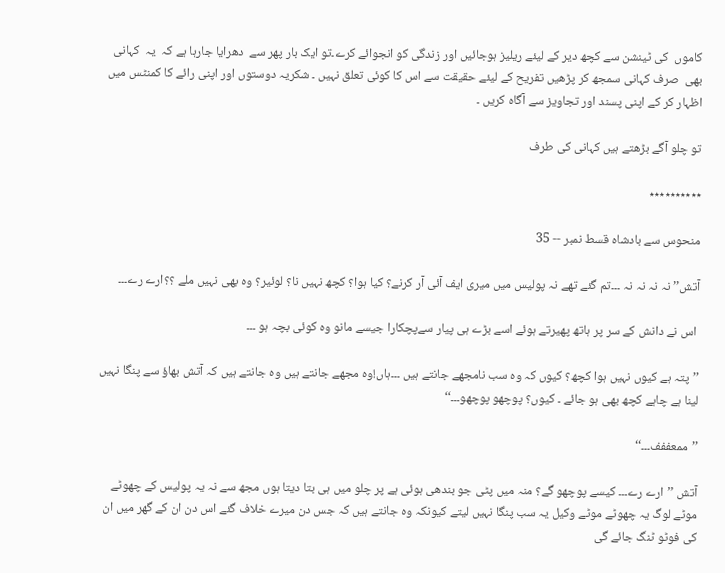کاموں  کی ٹینشن سے کچھ دیر کے لیئے ریلیز ہوجائیں اور زندگی کو انجوائے کرے۔تو ایک بار پھر سے  دھرایا جارہا ہے کہ  یہ  کہانی بھی  صرف کہانی سمجھ کر پڑھیں تفریح کے لیئے حقیقت سے اس کا کوئی تعلق نہیں ۔ شکریہ دوستوں اور اپنی رائے کا کمنٹس میں اظہار کر کے اپنی پسند اور تجاویز سے آگاہ کریں ۔

تو چلو آگے بڑھتے ہیں کہانی کی طرف

٭٭٭٭٭٭٭٭٭٭

منحوس سے بادشاہ قسط نمبر -- 35

آتش’’نہ نہ نہ نہ ۔۔۔تم گئے تھے نہ پولیس میں میری ایف آئی آر کرنے؟ کیا ہوا؟ کچھ نہیں نا؟ لوئیر؟ وہ بھی نہیں ملے ؟؟ارے رے۔۔۔

 اس نے دانش کے سر پر ہاتھ پھیرتے ہوئے اسے بڑے ہی پیار سےپچکارا جیسے مانو وہ کوئی بچہ ہو ۔۔۔

’’پتہ ہے کیوں نہیں ہوا کچھ؟ کیوں کہ وہ سب نامجھے جانتے ہیں ۔۔۔ہاں!وہ مجھے جانتے ہیں وہ جانتے ہیں کہ آتش بھاؤ سے پنگا نہیں لینا ہے چاہے کچھ بھی ہو جائے ۔ کیوں؟ پوچھو پوچھو۔۔۔‘‘

’’ممعففف۔۔۔‘‘

آتش ’’ارے رے۔۔۔ کیسے پوچھو گے؟ منہ میں پٹی جو بندھی ہوئی ہے پر چلو میں ہی بتا دیتا ہوں مجھ سے نہ یہ پولیس کے چھوٹے موٹے لوگ یہ چھوٹے موٹے وکیل یہ سب پنگا نہیں لیتے کیونکہ وہ جانتے ہیں کہ جس دن میرے خلاف گئے اس دن ان کے گھر میں ان کی فوٹو ٹنگ جائے گی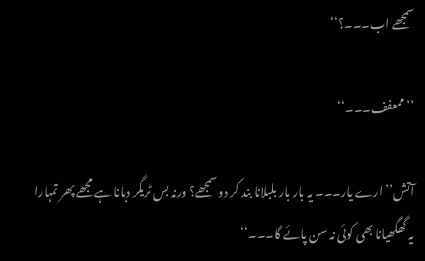سمجھے اب۔۔۔؟‘‘

’’ممعفف۔۔۔‘‘

آتش’’ ارے یار۔۔۔ یہ بار بار بلبلانا بند کر دو سمجھے؟ ورنہ بس ٹریگر دبانا ہے مجھے پھر تمہارا یہ گھگھیانا بھی کوئی نہ سن پائے گا۔۔۔‘‘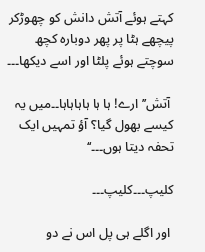کہتے ہوئے آتش دانش کو چھوڑکر پیچھے ہٹا پر پھر دوبارہ کچھ سوچتے ہوئے پلٹا اور اسے دیکھا۔۔۔

 آتش’’ ارے! ہا ہا ہاہاہاہا۔۔میں یہ کیسے بھول گیا؟ آؤ تمہیں ایک تحفہ دیتا ہوں۔۔۔‘‘

کلیپ۔۔۔کلیپ۔۔۔

 اور اگلے ہی پل اس نے دو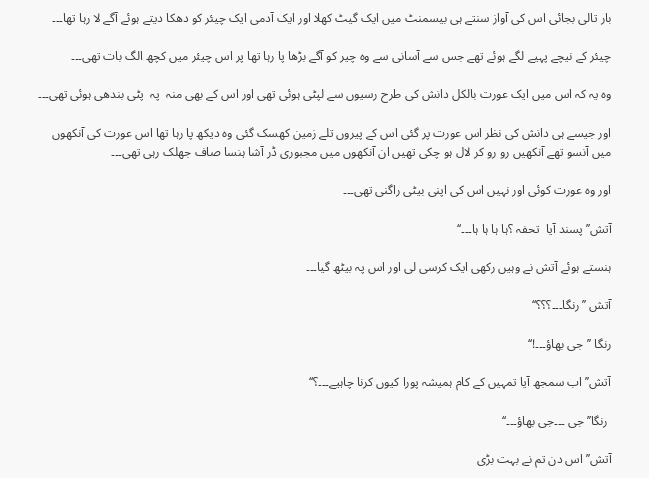بار تالی بجائی اس کی آواز سنتے ہی بیسمنٹ میں ایک گیٹ کھلا اور ایک آدمی ایک چیئر کو دھکا دیتے ہوئے آگے لا رہا تھا۔۔۔

چیئر کے نیچے پہیے لگے ہوئے تھے جس سے آسانی سے وہ چیر کو آگے بڑھا پا رہا تھا پر اس چیئر میں کچھ الگ بات تھی۔۔۔

وہ یہ کہ اس میں ایک عورت بالکل دانش کی طرح رسیوں سے لپٹی ہوئی تھی اور اس کے بھی منہ  پہ  پٹی بندھی ہوئی تھی۔۔۔

اور جیسے ہی دانش کی نظر اس عورت پر گئی اس کے پیروں تلے زمین کھسک گئی وہ دیکھ پا رہا تھا اس عورت کی آنکھوں میں آنسو تھے آنکھیں رو رو کر لال ہو چکی تھیں ان آنکھوں میں مجبوری ڈر آشا ہنسا صاف جھلک رہی تھی۔۔۔

اور وہ عورت کوئی اور نہیں اس کی اپنی بیٹی راگنی تھی۔۔۔

آتش’’ پسند آیا  تحفہ ؟ہا ہا ہا ہا۔۔۔‘‘

ہنستے ہوئے آتش نے وہیں رکھی ایک کرسی لی اور اس پہ بیٹھ گیا۔۔۔

آتش ’’رنگا۔۔۔؟؟؟‘‘

رنگا ’’جی بھاؤ۔۔۔!‘‘

آتش’’ اب سمجھ آیا تمہیں کے کام ہمیشہ پورا کیوں کرنا چاہیے۔۔۔؟‘‘

 رنگا’’ جی ۔۔۔جی بھاؤ۔۔۔‘‘

آتش’’ اس دن تم نے بہت بڑی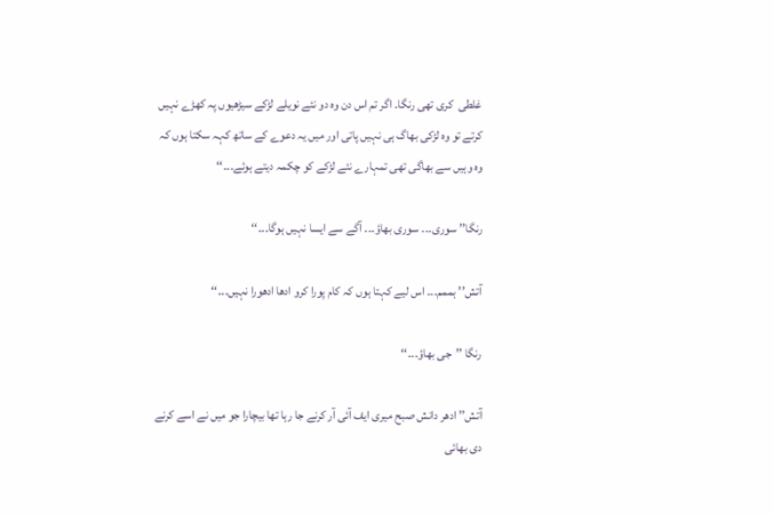غلطی  کری تھی رنگا۔ اگر تم اس دن وہ دو نئے نویلے لڑکے سیڑھیوں پہ کھڑے نہیں کرتے تو وہ لڑکی بھاگ ہی نہیں پاتی اور میں یہ دعوے کے ساتھ کہہ سکتا ہوں کہ وہ وہیں سے بھاگی تھی تمہارے نئے لڑکے کو چکمہ دیتے ہوئے۔۔۔‘‘

رنگا’’ سوری۔۔۔ سوری بھاؤ۔۔۔ آگے سے ایسا نہیں ہوگا۔۔۔‘‘

آتش’’ ہممم۔۔۔ اس لیے کہتا ہوں کہ کام پورا کرو ادھا ادھورا نہیں۔۔۔‘‘

رنگا ’’جی بھاؤ۔۔۔‘‘

آتش’’ ادھر دانش صبح میری ایف آئی آر کرنے جا رہا تھا بیچارا جو میں نے اسے کرنے دی بھائی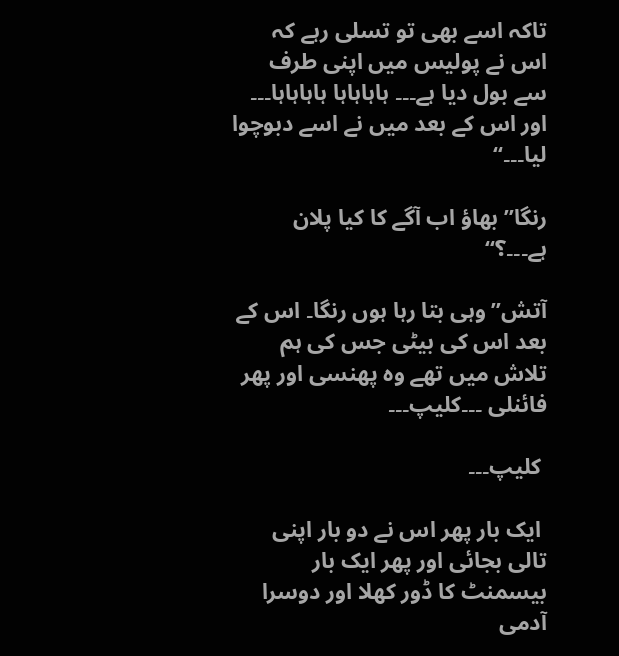تاکہ اسے بھی تو تسلی رہے کہ اس نے پولیس میں اپنی طرف سے بول دیا ہے۔۔۔ ہاہاہاہا ہاہاہاہا۔۔۔ اور اس کے بعد میں نے اسے دبوچوا لیا۔۔۔‘‘

رنگا’’ بھاؤ اب آگے کا کیا پلان ہے۔۔۔؟‘‘

آتش’’ وہی بتا رہا ہوں رنگا۔ اس کے بعد اس کی بیٹی جس کی ہم تلاش میں تھے وہ پھنسی اور پھر فائنلی ۔۔۔کلیپ۔۔۔

 کلیپ۔۔۔

 ایک بار پھر اس نے دو بار اپنی تالی بجائی اور پھر ایک بار بیسمنٹ کا ڈور کھلا اور دوسرا آدمی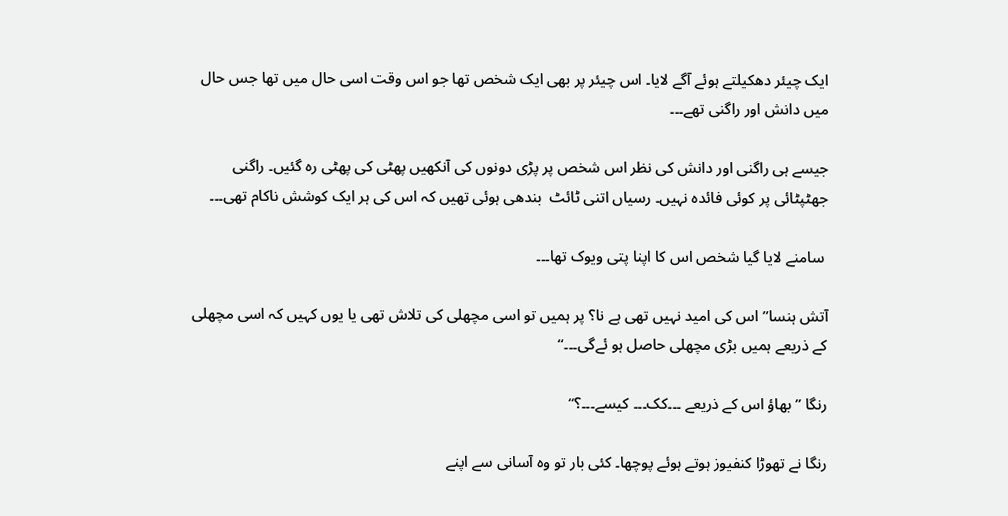ایک چیئر دھکیلتے ہوئے آگے لایا۔ اس چیئر پر بھی ایک شخص تھا جو اس وقت اسی حال میں تھا جس حال میں دانش اور راگنی تھے۔۔۔

جیسے ہی راگنی اور دانش کی نظر اس شخص پر پڑی دونوں کی آنکھیں پھٹی کی پھٹی رہ گئیں۔ راگنی جھٹپٹائی پر کوئی فائدہ نہیں۔ رسیاں اتنی ٹائٹ  بندھی ہوئی تھیں کہ اس کی ہر ایک کوشش ناکام تھی۔۔۔

 سامنے لایا گیا شخص اس کا اپنا پتی ویوک تھا۔۔۔

آتش ہنسا’’ اس کی امید نہیں تھی ہے نا؟ پر ہمیں تو اسی مچھلی کی تلاش تھی یا یوں کہیں کہ اسی مچھلی کے ذریعے ہمیں بڑی مچھلی حاصل ہو ئےگی۔۔۔‘‘

رنگا ’’بھاؤ اس کے ذریعے ۔۔۔کک۔۔۔ کیسے۔۔۔؟‘‘

رنگا نے تھوڑا کنفیوز ہوتے ہوئے پوچھا۔ کئی بار تو وہ آسانی سے اپنے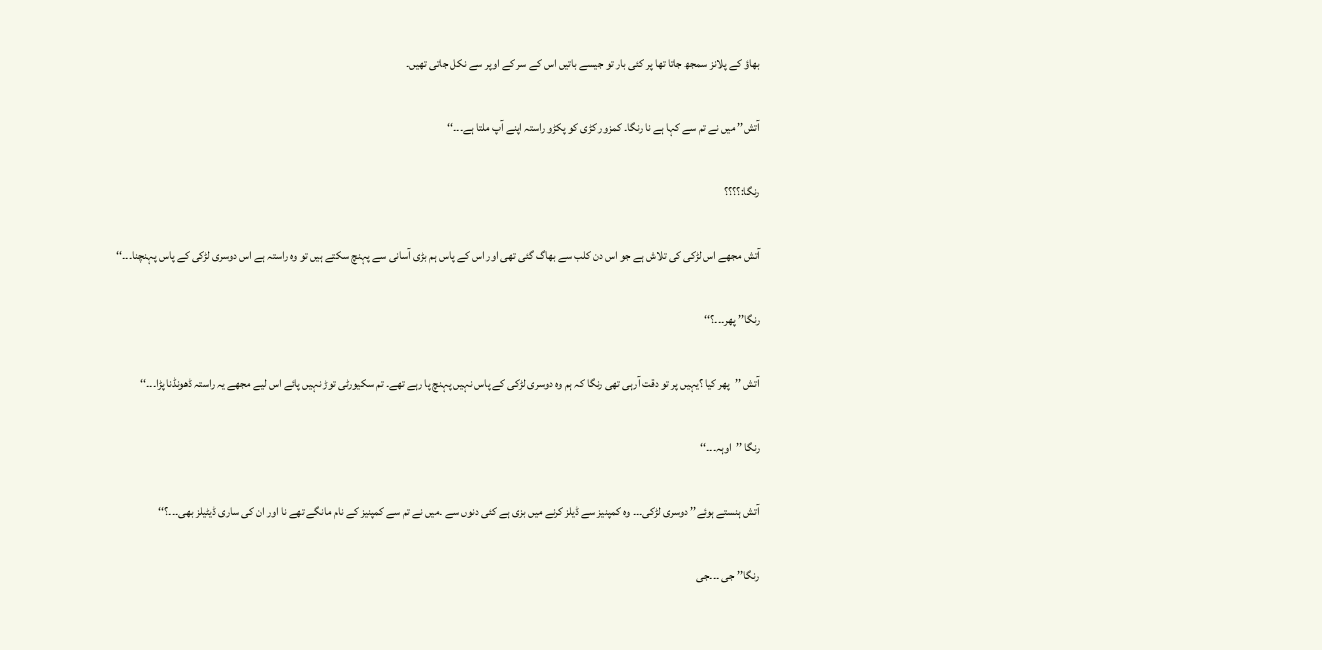بھاؤ کے پلانز سمجھ جاتا تھا پر کئی بار تو جیسے باتیں اس کے سر کے اوپر سے نکل جاتی تھیں۔

آتش’’ میں نے تم سے کہا ہے نا رنگا۔ کمزور کڑی کو پکڑو راستہ اپنے آپ ملتا ہے۔۔۔‘‘

رنگا:؟؟؟؟

آتش مجھے اس لڑکی کی تلاش ہے جو اس دن کلب سے بھاگ گئی تھی اور اس کے پاس ہم بڑی آسانی سے پہنچ سکتے ہیں تو وہ راستہ ہے اس دوسری لڑکی کے پاس پہنچنا۔۔۔‘‘

رنگا’’ پھر۔۔۔؟‘‘

آتش ’’پھر کیا ؟یہیں پر تو دقت آرہی تھی رنگا کہ ہم وہ دوسری لڑکی کے پاس نہیں پہنچ پا رہے تھے۔ تم سکیورٹی توڑ نہیں پائے اس لیے مجھے یہ راستہ ڈھونڈنا پڑا۔۔۔‘‘

رنگا ’’اوہہ۔۔۔‘‘

آتش ہنستے ہوئے’’ دوسری لڑکی۔۔۔ وہ کمپنیز سے ڈیلز کرنے میں بزی ہے کئی دنوں سے ۔میں نے تم سے کمپنیز کے نام مانگے تھے نا اور ان کی ساری ڈیٹیلز بھی۔۔۔؟‘‘

رنگا’’ جی ۔۔۔جی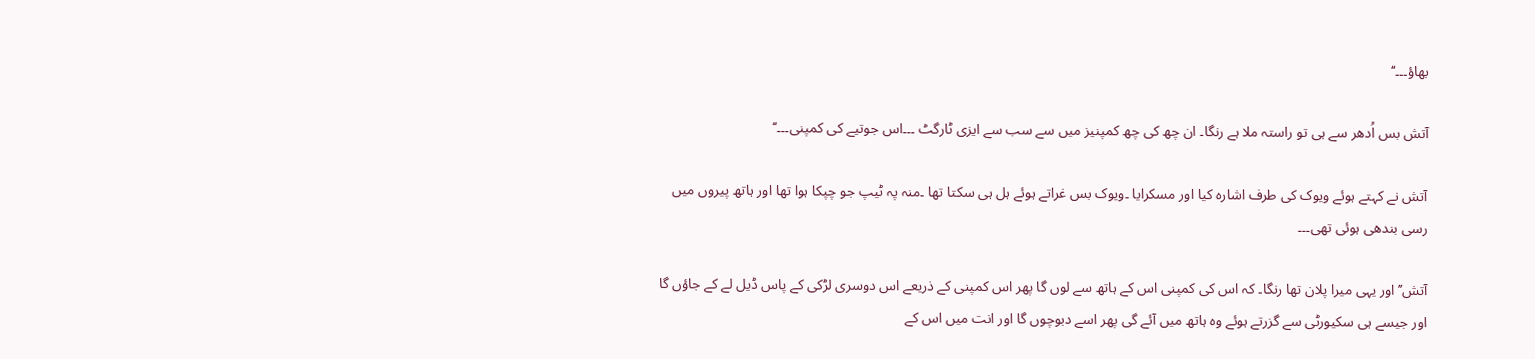بھاؤ۔۔۔‘‘

آتش بس اُدھر سے ہی تو راستہ ملا ہے رنگا۔ ان چھ کی چھ کمپنیز میں سے سب سے ایزی ٹارگٹ ۔۔۔اس جوتیے کی کمپنی۔۔۔‘‘

آتش نے کہتے ہوئے ویوک کی طرف اشارہ کیا اور مسکرایا ۔ویوک بس غراتے ہوئے ہل ہی سکتا تھا ۔منہ پہ ٹیپ جو چپکا ہوا تھا اور ہاتھ پیروں میں رسی بندھی ہوئی تھی۔۔۔

آتش’’ اور یہی میرا پلان تھا رنگا۔ کہ اس کی کمپنی اس کے ہاتھ سے لوں گا پھر اس کمپنی کے ذریعے اس دوسری لڑکی کے پاس ڈیل لے کے جاؤں گا اور جیسے ہی سکیورٹی سے گزرتے ہوئے وہ ہاتھ میں آئے گی پھر اسے دبوچوں گا اور انت میں اس کے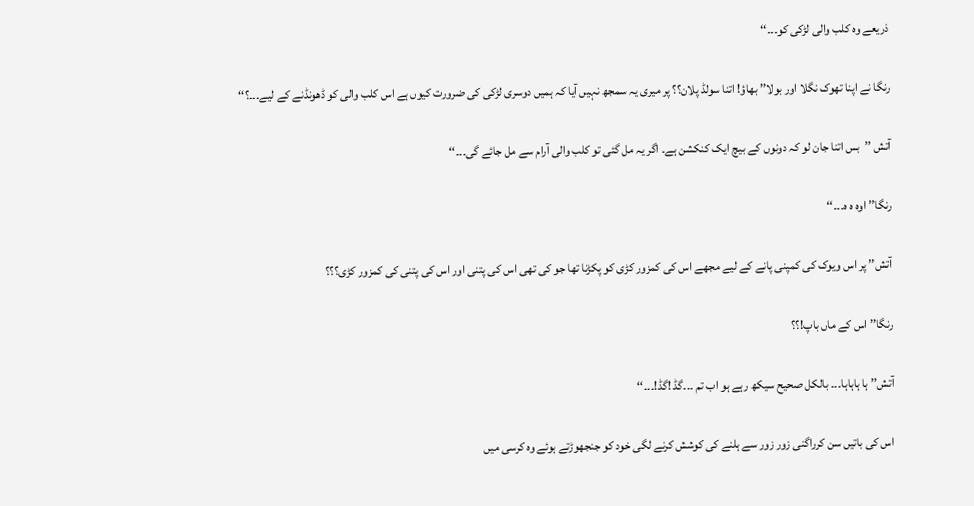ذریعے وہ کلب والی لڑکی کو۔۔۔‘‘

رنگا نے اپنا تھوک نگلا اور بولا’’ بھاؤ! اتنا سولڈ پلان؟؟ پر میری یہ سمجھ نہیں آیا کہ ہمیں دوسری لڑکی کی ضرورت کیوں ہے اس کلب والی کو ڈھونڈنے کے لیے۔۔۔؟‘‘

آتش ’’بس اتنا جان لو کہ دونوں کے بیچ ایک کنکشن ہے۔ اگر یہ مل گئی تو کلب والی آرام سے مل جائے گی۔۔۔‘‘

رنگا’’ اوہ ہ ہ۔۔۔‘‘

آتش’’ پر اس ویوک کی کمپنی پانے کے لیے مجھے اس کی کمزور کڑی کو پکڑنا تھا جو کی تھی اس کی پتنی اور اس کی پتنی کی کمزور کڑی؟؟؟

رنگا’’ اس کے ماں باپ!؟؟

آتش’’ ہا ہاہاہا۔۔۔ بالکل صحیح سیکھ رہے ہو اب تم ۔۔۔گڈ !گڈ!۔۔۔‘‘

اس کی باتیں سن کرراگنی زور زور سے ہلنے کی کوشش کرنے لگی خود کو جنجھوڑتے ہوئے وہ کرسی میں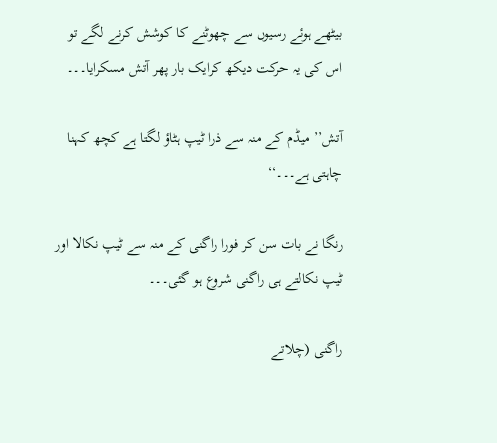بیٹھے ہوئے رسیوں سے چھوٹنے کا کوشش کرنے لگے تو اس کی یہ حرکت دیکھ کرایک بار پھر آتش مسکرایا۔۔۔

آتش’’ میڈم کے منہ سے ذرا ٹیپ ہٹاؤ لگتا ہے کچھ کہنا چاہتی ہے۔۔۔‘‘

رنگا نے بات سن کر فورا راگنی کے منہ سے ٹیپ نکالا اور ٹیپ نکالتے ہی راگنی شروع ہو گئی۔۔۔

راگنی (چلاتے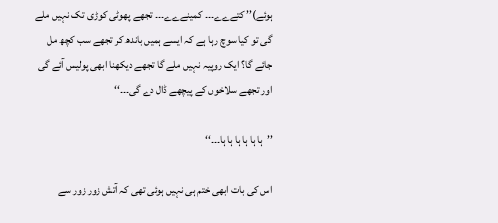ہوئے)’’ کتےےے۔۔۔ کمینےےے۔۔۔ تجھے پھوٹی کوڑی تک نہیں ملے گی تو کیا سوچ رہا ہے کہ ایسے ہمیں باندھ کر تجھے سب کچھ مل جائے گا؟ ایک روپیہ نہیں ملے گا تجھے دیکھنا ابھی پولیس آئے گی اور تجھے سلاخوں کے پیچھے ڈال دے گی۔۔۔‘‘

’’ہا ہا ہا ہا ہا ہا۔۔۔‘‘

اس کی بات ابھی ختم ہی نہیں ہوئی تھی کہ آتش زور زور سے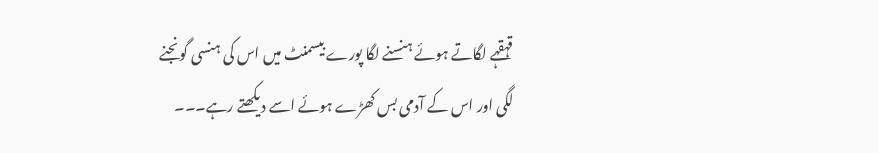قہقہے لگاتے ہوئے ہنسنے لگا پورے بیسمنٹ میں اس کی ہنسی گونجنے لگی اور اس کے آدمی بس کھڑے ہوئے اسے دیکھتے رہے۔۔۔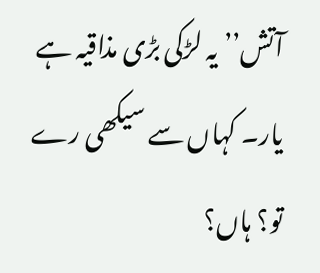آتش’’ یہ لڑکی بڑی مذاقیہ ہے یار۔ کہاں سے سیکھی رے تو؟ ہاں؟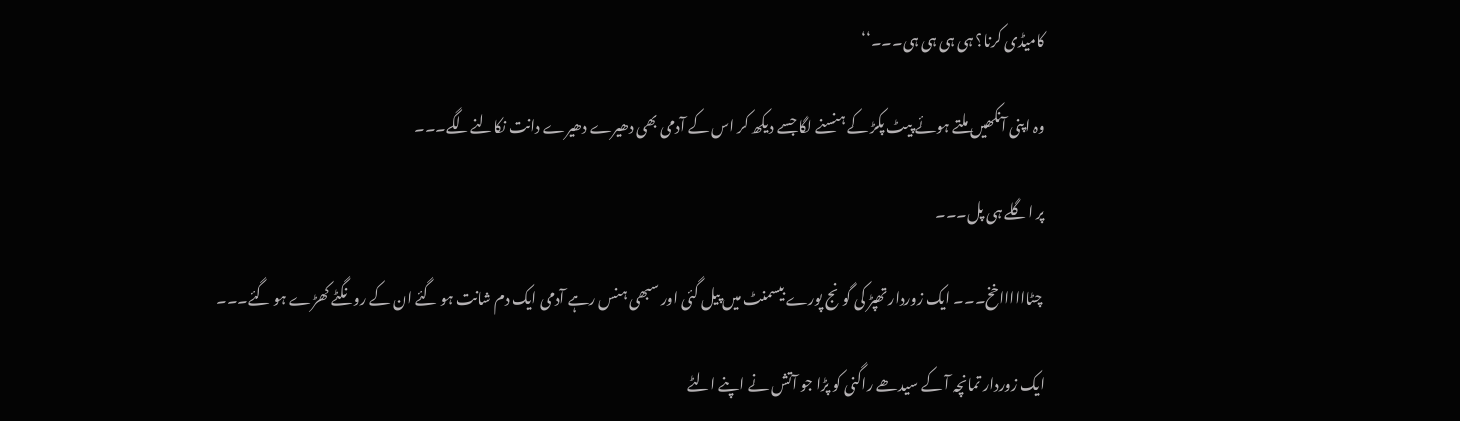کامیڈی کرنا؟ ہی ہی ہی ہی۔۔۔‘‘

وہ اپنی آنکھیں ملتے ہوئے پیٹ پکڑ کے ہنسنے لگا جسے دیکھ کر اس کے آدمی بھی دھیرے دھیرے دانت نکالنےلگے۔۔۔

پر اگلے ہی پل۔۔۔

 چٹااااااخخ۔۔۔ ایک زوردار تھپڑ کی گونج پورے بیسمنٹ میں پیل گئی اور سبھی ہنس رہے آدمی ایک دم شانت ہو گئے ان کے رونگٹے کھڑے ہو گئے۔۔۔

ایک زوردار تمانچہ آ کے سیدھے راگنی کو پڑا جو آتش نے اپنے الٹے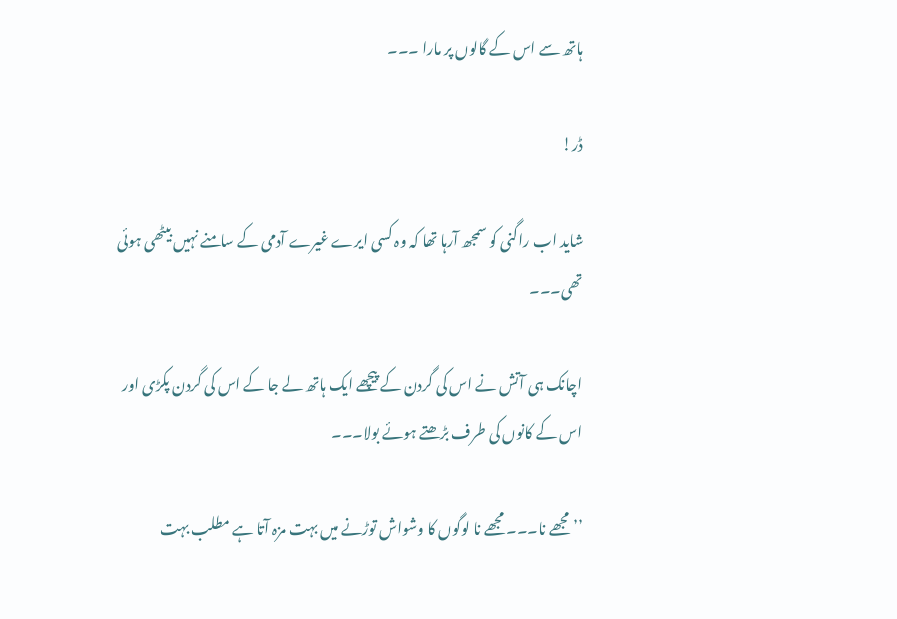ہاتھ سے اس کے گالوں پر مارا ۔۔۔

ڈر!

شاید اب راگنی کو سمجھ آرہا تھا کہ وہ کسی ایرے غیرے آدمی کے سامنے نہیں بیٹھی ہوئی تھی۔۔۔

اچانک ہی آتش نے اس کی گردن کے پیچھے ایک ہاتھ لے جا کے اس کی گردن پکڑی اور اس کے کانوں کی طرف بڑھتے ہوئے بولا۔۔۔

’’مجھے نا۔۔۔ مجھے نا لوگوں کا وشواش توڑنے میں بہت مزہ آتا ہے مطلب بہت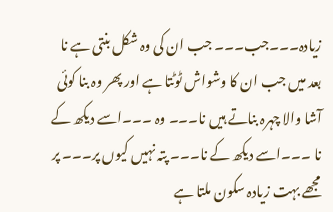زیادہ۔۔۔جب۔۔۔ جب ان کی وہ شکل بنتی ہے نا بعد میں جب ان کا وشواش ٹوٹتا ہے اور پھر وہ بنا کوئی آشا والا چہرہ بناتے ہیں نا۔۔۔ وہ ۔۔۔اسے دیکھ کے نا ۔۔۔اسے دیکھ کے نا۔۔۔ پتہ نہیں کیوں پر۔۔۔ پر مجھے بہت زیادہ سکون ملتا ہے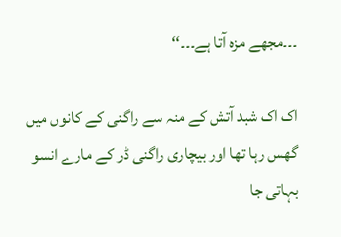۔۔۔مجھے مزہ آتا ہے۔۔۔‘‘

اک اک شبد آتش کے منہ سے راگنی کے کانوں میں گھس رہا تھا اور بیچاری راگنی ڈر کے مارے انسو بہاتی جا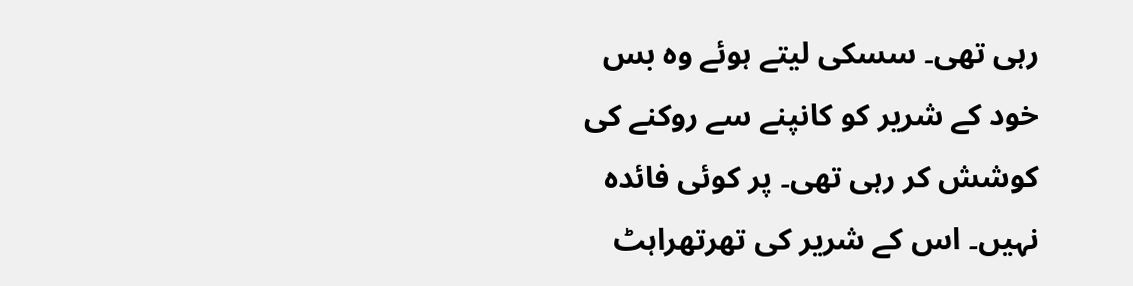رہی تھی۔ سسکی لیتے ہوئے وہ بس خود کے شریر کو کانپنے سے روکنے کی کوشش کر رہی تھی۔ پر کوئی فائدہ نہیں۔ اس کے شریر کی تھرتھراہٹ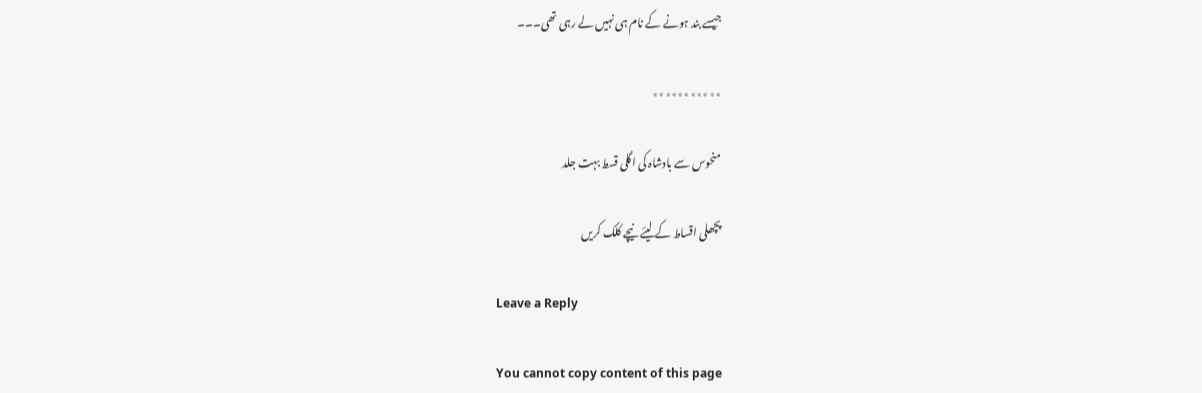جیسے بند ہونے کے نام ہی نہیں لے رہی تھی۔۔۔

٭٭٭٭٭٭٭٭٭٭٭

منحوس سے بادشاہ کی اگلی قسط بہت جلد

پچھلی اقساط کے لیئے نیچے کلک کریں

Leave a Reply

You cannot copy content of this page